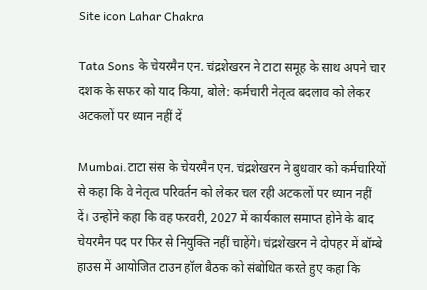Site icon Lahar Chakra

Tata Sons के चेयरमैन एन. चंद्रशेखरन ने टाटा समूह के साथ अपने चार दशक के सफर को याद किया, बोले: कर्मचारी नेतृत्व बदलाव को लेकर अटकलों पर ध्यान नहीं दें

Mumbai.टाटा संस के चेयरमैन एन. चंद्रशेखरन ने बुधवार को कर्मचारियों से कहा कि वे नेतृत्व परिवर्तन को लेकर चल रही अटकलों पर ध्यान नहीं दें। उन्होंने कहा कि वह फरवरी, 2027 में कार्यकाल समाप्त होने के बाद चेयरमैन पद पर फिर से नियुक्ति नहीं चाहेंगे। चंद्रशेखरन ने दोपहर में बॉम्बे हाउस में आयोजित टाउन हॉल बैठक को संबोधित करते हुए कहा कि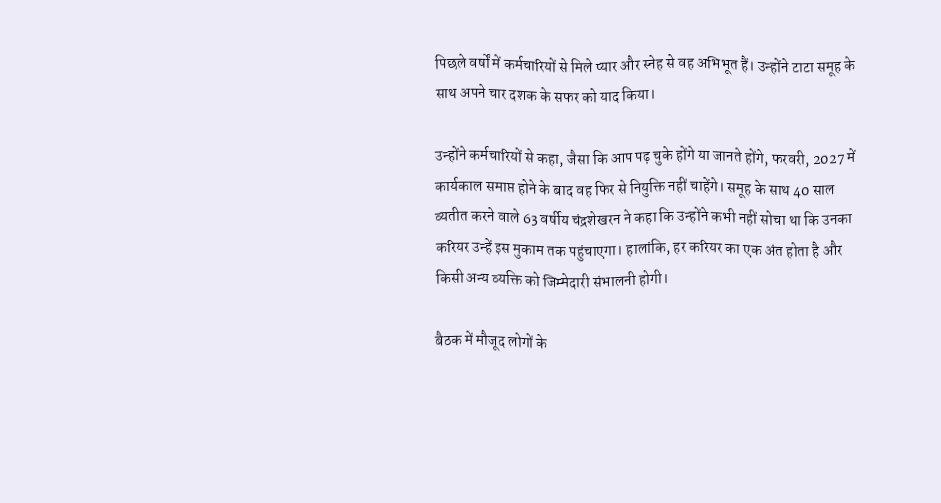पिछले वर्षों में कर्मचारियों से मिले प्यार और स्नेह से वह अभिभूत हैं। उन्होंने टाटा समूह के साथ अपने चार दशक के सफर को याद किया।

उन्होंने कर्मचारियों से कहा, जैसा कि आप पढ़ चुके होंगे या जानते होंगे, फरवरी, 2027 में कार्यकाल समाप्त होने के बाद वह फिर से नियुक्ति नहीं चाहेंगे। समूह के साथ 40 साल व्यतीत करने वाले 63 वर्षीय चंद्रशेखरन ने कहा कि उन्होंने कभी नहीं सोचा था कि उनका करियर उन्हें इस मुकाम तक पहुंचाएगा। हालांकि, हर करियर का एक अंत होता है और किसी अन्य व्यक्ति को जिम्मेदारी संभालनी होगी।

बैठक में मौजूद लोगों के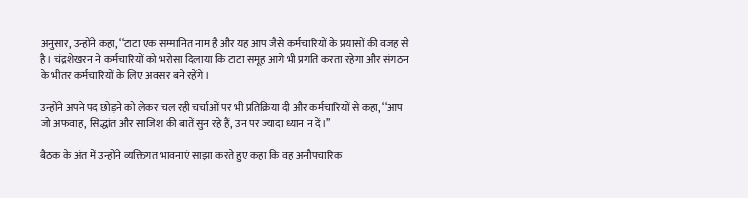अनुसार, उन्होंने कहा, ‘‘टाटा एक सम्मानित नाम है और यह आप जैसे कर्मचारियों के प्रयासों की वजह से है। चंद्रशेखरन ने कर्मचारियों को भरोसा दिलाया कि टाटा समूह आगे भी प्रगति करता रहेगा और संगठन के भीतर कर्मचारियों के लिए अवसर बने रहेंगे।

उन्होंने अपने पद छोड़ने को लेकर चल रही चर्चाओं पर भी प्रतिक्रिया दी और कर्मचारियों से कहा, ‘‘आप जो अफवाह, सिद्धांत और साजिश की बातें सुन रहे हैं, उन पर ज्यादा ध्यान न दें।’’

बैठक के अंत में उन्होंने व्यक्तिगत भावनाएं साझा करते हुए कहा कि वह अनौपचारिक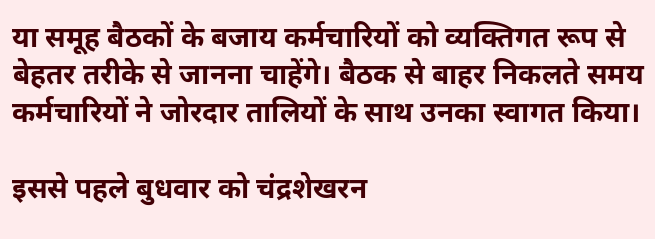या समूह बैठकों के बजाय कर्मचारियों को व्यक्तिगत रूप से बेहतर तरीके से जानना चाहेंगे। बैठक से बाहर निकलते समय कर्मचारियों ने जोरदार तालियों के साथ उनका स्वागत किया।

इससे पहले बुधवार को चंद्रशेखरन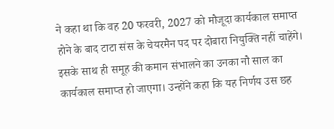ने कहा था कि वह 20 फरवरी, 2027 को मौजूदा कार्यकाल समाप्त होने के बाद टाटा संस के चेयरमैन पद पर दोबारा नियुक्ति नहीं चाहेंगे। इसके साथ ही समूह की कमान संभालने का उनका नौ साल का कार्यकाल समाप्त हो जाएगा। उन्होंने कहा कि यह निर्णय उस छह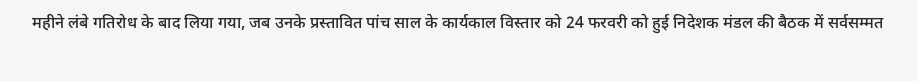महीने लंबे गतिरोध के बाद लिया गया, जब उनके प्रस्तावित पांच साल के कार्यकाल विस्तार को 24 फरवरी को हुई निदेशक मंडल की बैठक में सर्वसम्मत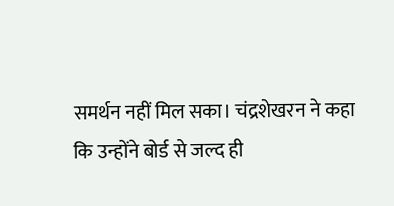समर्थन नहीं मिल सका। चंद्रशेखरन ने कहा कि उन्होंने बोर्ड से जल्द ही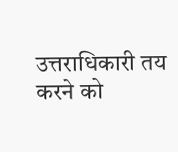उत्तराधिकारी तय करने को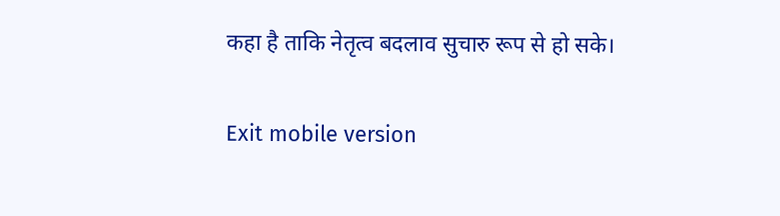कहा है ताकि नेतृत्व बदलाव सुचारु रूप से हो सके।

Exit mobile version